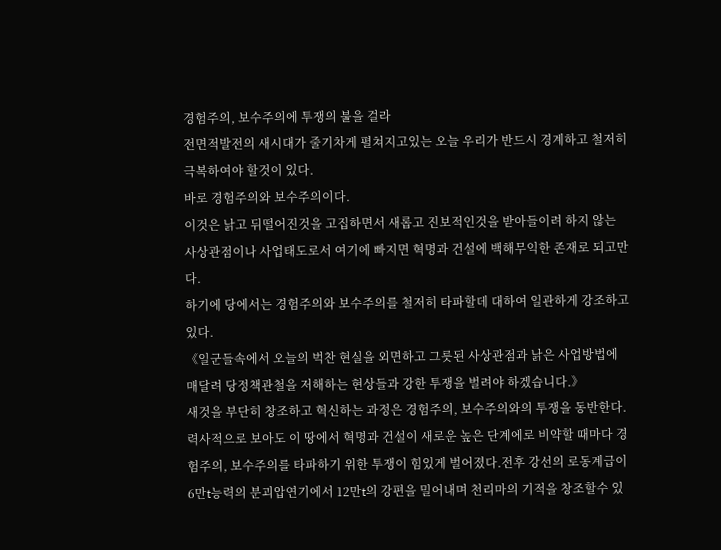경험주의, 보수주의에 투쟁의 불을 걸라
전면적발전의 새시대가 줄기차게 펼쳐지고있는 오늘 우리가 반드시 경계하고 철저히 극복하여야 할것이 있다.
바로 경험주의와 보수주의이다.
이것은 낡고 뒤떨어진것을 고집하면서 새롭고 진보적인것을 받아들이려 하지 않는 사상관점이나 사업태도로서 여기에 빠지면 혁명과 건설에 백해무익한 존재로 되고만다.
하기에 당에서는 경험주의와 보수주의를 철저히 타파할데 대하여 일관하게 강조하고있다.
《일군들속에서 오늘의 벅찬 현실을 외면하고 그릇된 사상관점과 낡은 사업방법에 매달려 당정책관철을 저해하는 현상들과 강한 투쟁을 벌려야 하겠습니다.》
새것을 부단히 창조하고 혁신하는 과정은 경험주의, 보수주의와의 투쟁을 동반한다.
력사적으로 보아도 이 땅에서 혁명과 건설이 새로운 높은 단계에로 비약할 때마다 경험주의, 보수주의를 타파하기 위한 투쟁이 힘있게 벌어졌다.전후 강선의 로동계급이 6만t능력의 분괴압연기에서 12만t의 강편을 밀어내며 천리마의 기적을 창조할수 있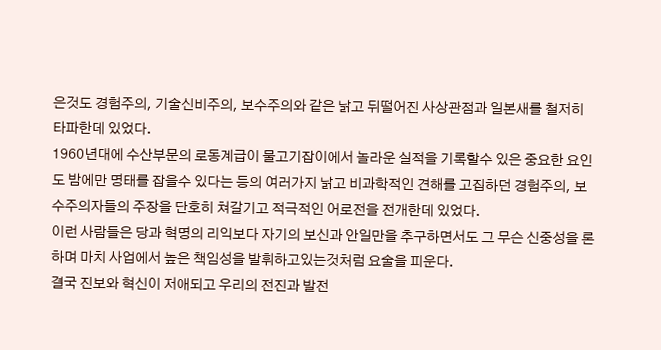은것도 경험주의, 기술신비주의, 보수주의와 같은 낡고 뒤떨어진 사상관점과 일본새를 철저히 타파한데 있었다.
1960년대에 수산부문의 로동계급이 물고기잡이에서 놀라운 실적을 기록할수 있은 중요한 요인도 밤에만 명태를 잡을수 있다는 등의 여러가지 낡고 비과학적인 견해를 고집하던 경험주의, 보수주의자들의 주장을 단호히 쳐갈기고 적극적인 어로전을 전개한데 있었다.
이런 사람들은 당과 혁명의 리익보다 자기의 보신과 안일만을 추구하면서도 그 무슨 신중성을 론하며 마치 사업에서 높은 책임성을 발휘하고있는것처럼 요술을 피운다.
결국 진보와 혁신이 저애되고 우리의 전진과 발전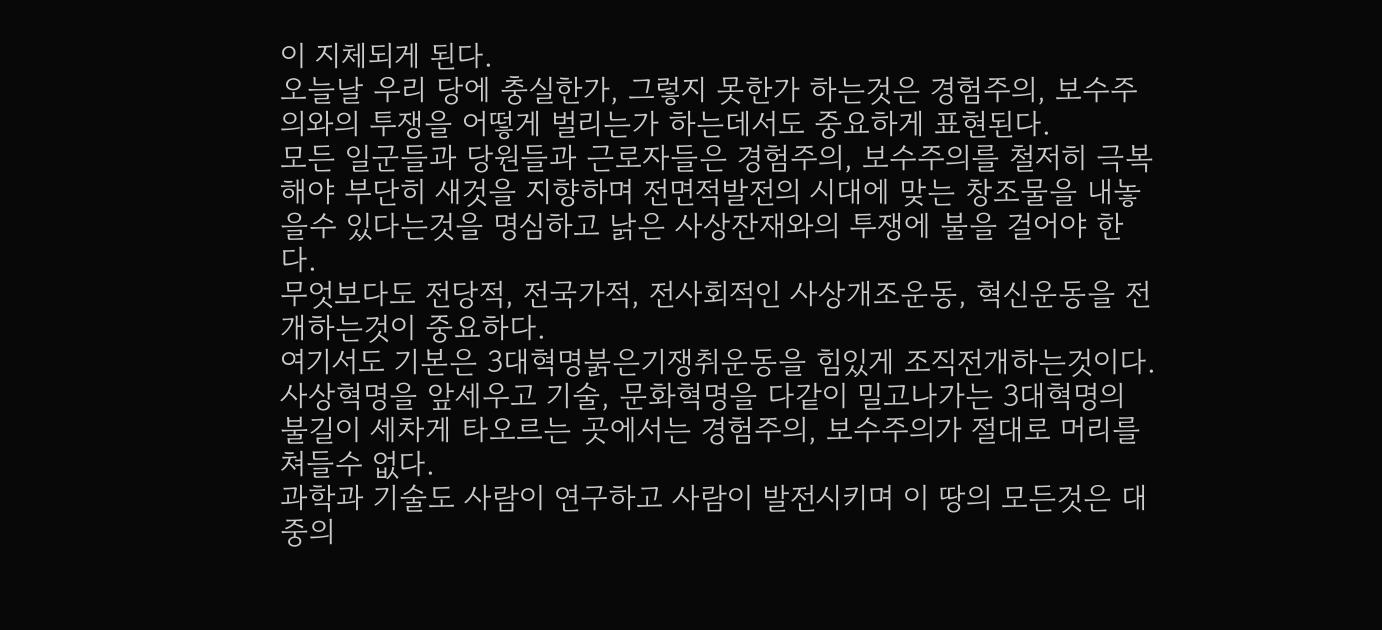이 지체되게 된다.
오늘날 우리 당에 충실한가, 그렇지 못한가 하는것은 경험주의, 보수주의와의 투쟁을 어떻게 벌리는가 하는데서도 중요하게 표현된다.
모든 일군들과 당원들과 근로자들은 경험주의, 보수주의를 철저히 극복해야 부단히 새것을 지향하며 전면적발전의 시대에 맞는 창조물을 내놓을수 있다는것을 명심하고 낡은 사상잔재와의 투쟁에 불을 걸어야 한다.
무엇보다도 전당적, 전국가적, 전사회적인 사상개조운동, 혁신운동을 전개하는것이 중요하다.
여기서도 기본은 3대혁명붉은기쟁취운동을 힘있게 조직전개하는것이다.
사상혁명을 앞세우고 기술, 문화혁명을 다같이 밀고나가는 3대혁명의 불길이 세차게 타오르는 곳에서는 경험주의, 보수주의가 절대로 머리를 쳐들수 없다.
과학과 기술도 사람이 연구하고 사람이 발전시키며 이 땅의 모든것은 대중의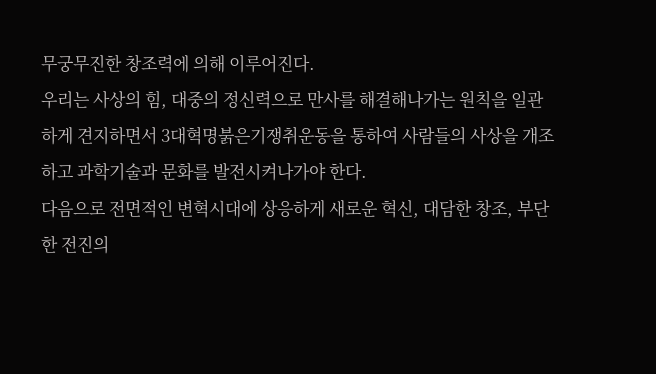무궁무진한 창조력에 의해 이루어진다.
우리는 사상의 힘, 대중의 정신력으로 만사를 해결해나가는 원칙을 일관하게 견지하면서 3대혁명붉은기쟁취운동을 통하여 사람들의 사상을 개조하고 과학기술과 문화를 발전시켜나가야 한다.
다음으로 전면적인 변혁시대에 상응하게 새로운 혁신, 대담한 창조, 부단한 전진의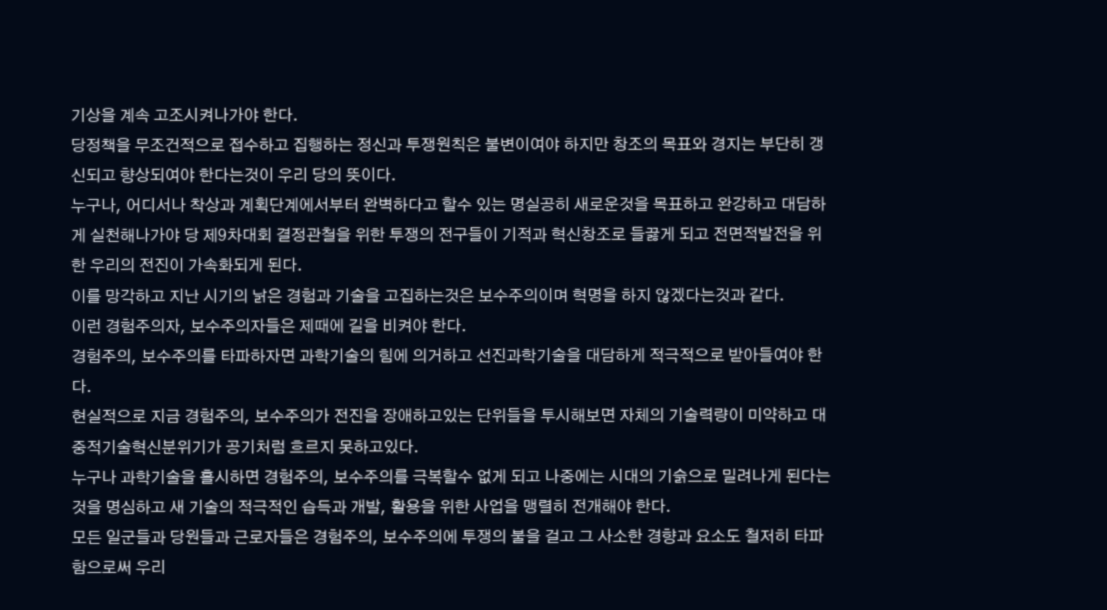기상을 계속 고조시켜나가야 한다.
당정책을 무조건적으로 접수하고 집행하는 정신과 투쟁원칙은 불변이여야 하지만 창조의 목표와 경지는 부단히 갱신되고 향상되여야 한다는것이 우리 당의 뜻이다.
누구나, 어디서나 착상과 계획단계에서부터 완벽하다고 할수 있는 명실공히 새로운것을 목표하고 완강하고 대담하게 실천해나가야 당 제9차대회 결정관철을 위한 투쟁의 전구들이 기적과 혁신창조로 들끓게 되고 전면적발전을 위한 우리의 전진이 가속화되게 된다.
이를 망각하고 지난 시기의 낡은 경험과 기술을 고집하는것은 보수주의이며 혁명을 하지 않겠다는것과 같다.
이런 경험주의자, 보수주의자들은 제때에 길을 비켜야 한다.
경험주의, 보수주의를 타파하자면 과학기술의 힘에 의거하고 선진과학기술을 대담하게 적극적으로 받아들여야 한다.
현실적으로 지금 경험주의, 보수주의가 전진을 장애하고있는 단위들을 투시해보면 자체의 기술력량이 미약하고 대중적기술혁신분위기가 공기처럼 흐르지 못하고있다.
누구나 과학기술을 홀시하면 경험주의, 보수주의를 극복할수 없게 되고 나중에는 시대의 기슭으로 밀려나게 된다는것을 명심하고 새 기술의 적극적인 습득과 개발, 활용을 위한 사업을 맹렬히 전개해야 한다.
모든 일군들과 당원들과 근로자들은 경험주의, 보수주의에 투쟁의 불을 걸고 그 사소한 경향과 요소도 철저히 타파함으로써 우리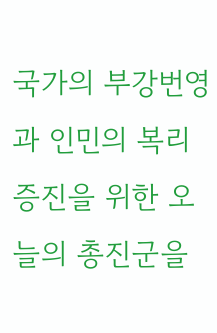국가의 부강번영과 인민의 복리증진을 위한 오늘의 총진군을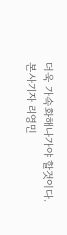더욱 가속화해나가야 할것이다.
본사기자 리영민